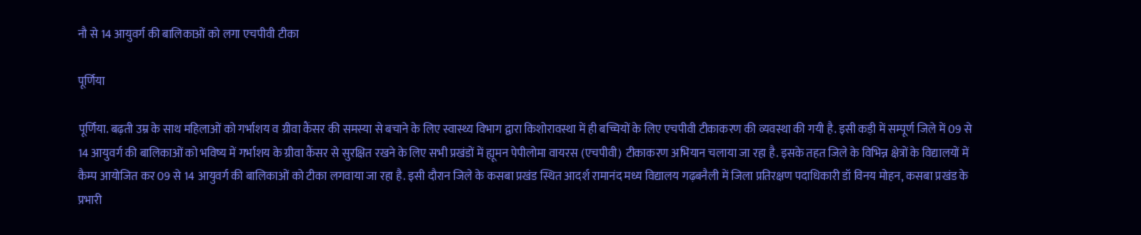नौ से 14 आयुवर्ग की बालिकाओं को लगा एचपीवी टीका

पूर्णिया

पूर्णिया. बढ़ती उम्र के साथ महिलाओं को गर्भाशय व ग्रीवा कैंसर की समस्या से बचाने के लिए स्वास्थ्य विभाग द्वारा किशोरावस्था में ही बच्चियों के लिए एचपीवी टीकाकरण की व्यवस्था की गयी है. इसी कड़ी में सम्पूर्ण जिले में 09 से 14 आयुवर्ग की बालिकाओं को भविष्य में गर्भाशय के ग्रीवा कैंसर से सुरक्षित रखने के लिए सभी प्रखंडों में ह्यूमन पेपीलोमा वायरस (एचपीवी) टीकाकरण अभियान चलाया जा रहा है. इसके तहत जिले के विभिन्न क्षेत्रों के विद्यालयों में कैम्प आयोजित कर 09 से 14 आयुवर्ग की बालिकाओं को टीका लगवाया जा रहा है. इसी दौरान जिले के कसबा प्रखंड स्थित आदर्श रामानंद मध्य विद्यालय गढ़बनैली में जिला प्रतिरक्षण पदाधिकारी डॉ विनय मोहन, कसबा प्रखंड के प्रभारी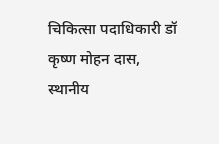चिकित्सा पदाधिकारी डॉ कृष्ण मोहन दास, स्थानीय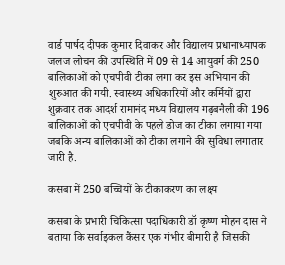वार्ड पार्षद दीपक कुमार दिवाकर और विद्यालय प्रधानाध्यापक जलज लोचन की उपस्थिति में 09 से 14 आयुवर्ग की 250 बालिकाओं को एचपीवी टीका लगा कर इस अभियान की शुरुआत की गयी. स्वास्थ्य अधिकारियों और कर्मियों द्वारा शुक्रवार तक आदर्श रामानंद मध्य विद्यालय गढ़बनैली की 196 बालिकाओं को एचपीवी के पहले डोज का टीका लगाया गया जबकि अन्य बालिकाओं को टीका लगाने की सुविधा लगातार जारी है.

कसबा में 250 बच्चियों के टीकाकरण का लक्ष्य

कसबा के प्रभारी चिकित्सा पदाधिकारी डॉ कृष्ण मोहन दास ने बताया कि सर्वाइकल कैंसर एक गंभीर बीमारी है जिसकी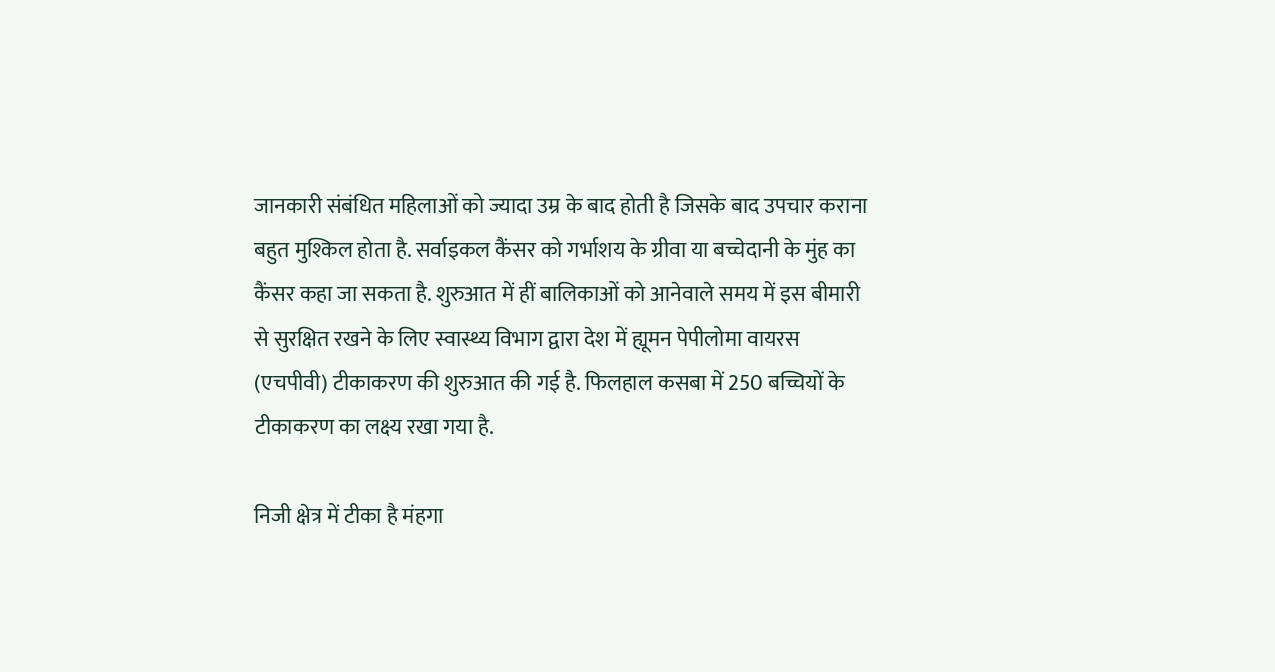जानकारी संबंधित महिलाओं को ज्यादा उम्र के बाद होती है जिसके बाद उपचार कराना बहुत मुश्किल होता है. सर्वाइकल कैंसर को गर्भाशय के ग्रीवा या बच्चेदानी के मुंह का कैंसर कहा जा सकता है. शुरुआत में हीं बालिकाओं को आनेवाले समय में इस बीमारी से सुरक्षित रखने के लिए स्वास्थ्य विभाग द्वारा देश में ह्यूमन पेपीलोमा वायरस (एचपीवी) टीकाकरण की शुरुआत की गई है. फिलहाल कसबा में 250 बच्चियों के टीकाकरण का लक्ष्य रखा गया है.

निजी क्षेत्र में टीका है मंहगा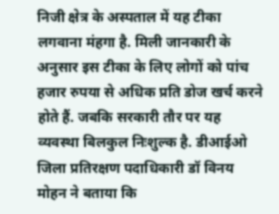निजी क्षेत्र के अस्पताल में यह टीका लगवाना मंहगा है. मिली जानकारी के अनुसार इस टीका के लिए लोगों को पांच हजार रुपया से अधिक प्रति डोज खर्च करने होते हैं. जबकि सरकारी तौर पर यह व्यवस्था बिलकुल निःशुल्क है. डीआईओ जिला प्रतिरक्षण पदाधिकारी डॉ विनय मोहन ने बताया कि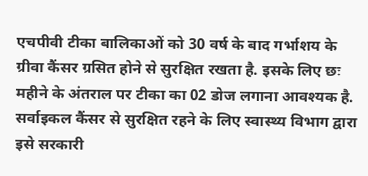एचपीवी टीका बालिकाओं को 30 वर्ष के बाद गर्भाशय के ग्रीवा कैंसर ग्रसित होने से सुरक्षित रखता है. इसके लिए छः महीने के अंतराल पर टीका का 02 डोज लगाना आवश्यक है. सर्वाइकल कैंसर से सुरक्षित रहने के लिए स्वास्थ्य विभाग द्वारा इसे सरकारी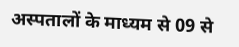अस्पतालों के माध्यम से 09 से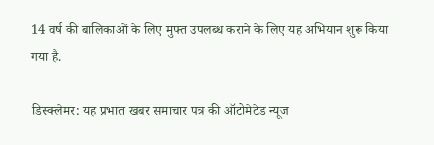14 वर्ष की बालिकाओं के लिए मुफ्त उपलब्ध कराने के लिए यह अभियान शुरू किया गया है.

डिस्क्लेमर: यह प्रभात खबर समाचार पत्र की ऑटोमेटेड न्यूज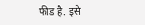फीड है. इसे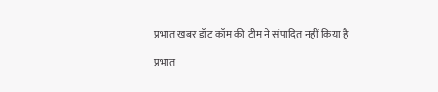प्रभात खबर डॉट कॉम की टीम ने संपादित नहीं किया है

प्रभात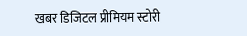खबर डिजिटल प्रीमियम स्टोरी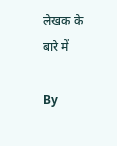लेखक के बारे में

By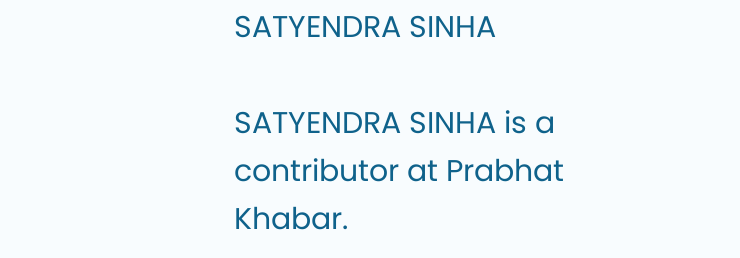SATYENDRA SINHA

SATYENDRA SINHA is a contributor at Prabhat Khabar.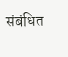संबंधित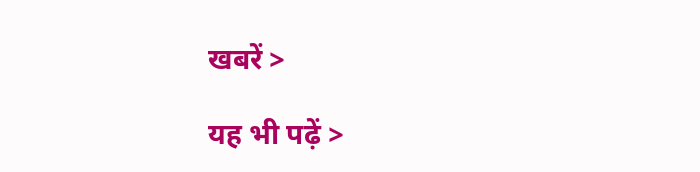खबरें >

यह भी पढ़ें >